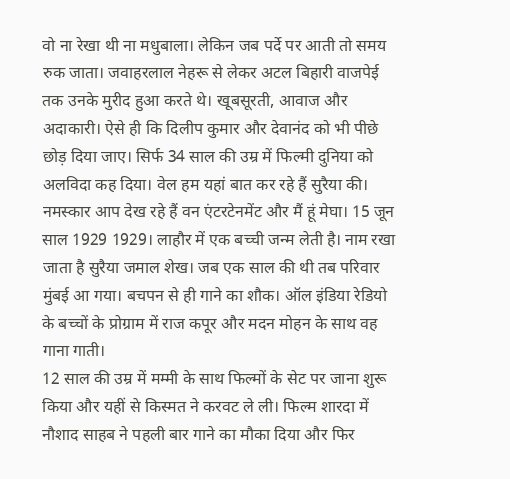वो ना रेखा थी ना मधुबाला। लेकिन जब पर्दे पर आती तो समय रुक जाता। जवाहरलाल नेहरू से लेकर अटल बिहारी वाजपेई तक उनके मुरीद हुआ करते थे। खूबसूरती, आवाज और अदाकारी। ऐसे ही कि दिलीप कुमार और देवानंद को भी पीछे छोड़ दिया जाए। सिर्फ 34 साल की उम्र में फिल्मी दुनिया को अलविदा कह दिया। वेल हम यहां बात कर रहे हैं सुरैया की। नमस्कार आप देख रहे हैं वन एंटरटेनमेंट और मैं हूं मेघा। 15 जून साल 1929 1929। लाहौर में एक बच्ची जन्म लेती है। नाम रखा जाता है सुरैया जमाल शेख। जब एक साल की थी तब परिवार मुंबई आ गया। बचपन से ही गाने का शौक। ऑल इंडिया रेडियो के बच्चों के प्रोग्राम में राज कपूर और मदन मोहन के साथ वह गाना गाती।
12 साल की उम्र में मम्मी के साथ फिल्मों के सेट पर जाना शुरू किया और यहीं से किस्मत ने करवट ले ली। फिल्म शारदा में नौशाद साहब ने पहली बार गाने का मौका दिया और फिर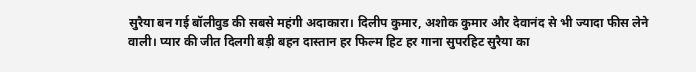सुरैया बन गई बॉलीवुड की सबसे महंगी अदाकारा। दिलीप कुमार, अशोक कुमार और देवानंद से भी ज्यादा फीस लेने वाली। प्यार की जीत दिलगी बड़ी बहन दास्तान हर फिल्म हिट हर गाना सुपरहिट सुरैया का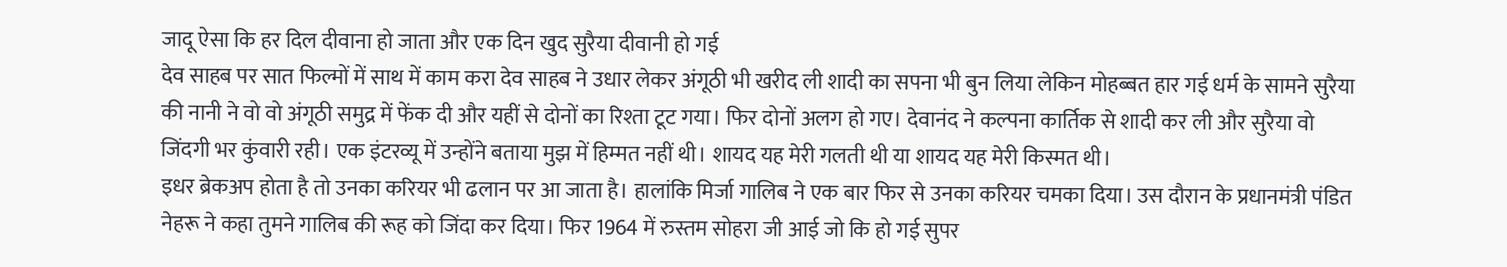जादू ऐसा कि हर दिल दीवाना हो जाता और एक दिन खुद सुरैया दीवानी हो गई
देव साहब पर सात फिल्मों में साथ में काम करा देव साहब ने उधार लेकर अंगूठी भी खरीद ली शादी का सपना भी बुन लिया लेकिन मोहब्बत हार गई धर्म के सामने सुरैया की नानी ने वो वो अंगूठी समुद्र में फेंक दी और यहीं से दोनों का रिश्ता टूट गया। फिर दोनों अलग हो गए। देवानंद ने कल्पना कार्तिक से शादी कर ली और सुरैया वो जिंदगी भर कुंवारी रही। एक इंटरव्यू में उन्होंने बताया मुझ में हिम्मत नहीं थी। शायद यह मेरी गलती थी या शायद यह मेरी किस्मत थी।
इधर ब्रेकअप होता है तो उनका करियर भी ढलान पर आ जाता है। हालांकि मिर्जा गालिब ने एक बार फिर से उनका करियर चमका दिया। उस दौरान के प्रधानमंत्री पंडित नेहरू ने कहा तुमने गालिब की रूह को जिंदा कर दिया। फिर 1964 में रुस्तम सोहरा जी आई जो कि हो गई सुपर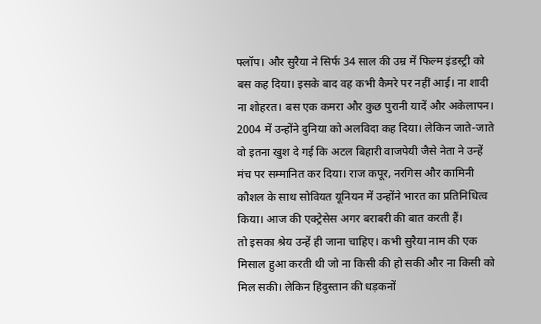फ्लॉप। और सुरैया ने सिर्फ 34 साल की उम्र में फिल्म इंडस्ट्री को बस कह दिया। इसके बाद वह कभी कैमरे पर नहीं आई। ना शादी ना शोहरत। बस एक कमरा और कुछ पुरानी यादें और अकेलापन। 2004 में उन्होंने दुनिया को अलविदा कह दिया। लेकिन जाते-जाते वो इतना खुश दे गई कि अटल बिहारी वाजपेयी जैसे नेता ने उन्हें मंच पर सम्मानित कर दिया। राज कपूर, नरगिस और कामिनी कौशल के साथ सोवियत यूनियन में उन्होंने भारत का प्रतिनिधित्व किया। आज की एक्ट्रेसेस अगर बराबरी की बात करती हैं।
तो इसका श्रेय उन्हें ही जाना चाहिए। कभी सुरैया नाम की एक मिसाल हुआ करती थी जो ना किसी की हो सकी और ना किसी को मिल सकी। लेकिन हिंदुस्तान की धड़कनों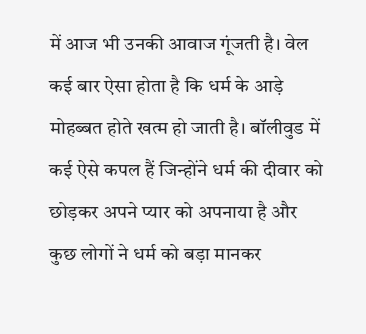में आज भी उनकी आवाज गूंजती है। वेल कई बार ऐसा होता है कि धर्म के आड़े मोहब्बत होते खत्म हो जाती है। बॉलीवुड में कई ऐसे कपल हैं जिन्होंने धर्म की दीवार को छोड़कर अपने प्यार को अपनाया है और कुछ लोगों ने धर्म को बड़ा मानकर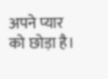अपने प्यार को छोड़ा है।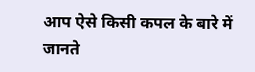आप ऐसे किसी कपल के बारे में जानते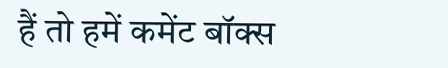हैं तो हमें कमेंट बॉक्स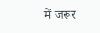में जरूर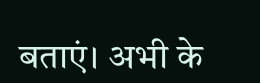बताएं। अभी के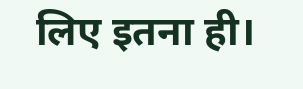लिए इतना ही।